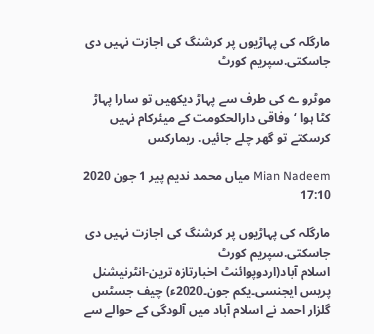مارگلہ کی پہاڑیوں پر کرشنگ کی اجازت نہیں دی جاسکتی.سپریم کورٹ

موٹرو ے کی طرف سے پہاڑ دیکھیں تو سارا پہاڑ کٹا ہوا ‘وفاقی دارالحکومت کے میئرکام نہیں کرسکتے تو گھر چلے جائیں. ریمارکس

Mian Nadeem میاں محمد ندیم پیر 1 جون 2020 17:10

مارگلہ کی پہاڑیوں پر کرشنگ کی اجازت نہیں دی جاسکتی.سپریم کورٹ
اسلام آباد(اردوپوائنٹ اخبارتازہ ترین-انٹرنیشنل پریس ایجنسی۔یکم جون۔2020ء) چیف جسٹس گلزار احمد نے اسلام آباد میں آلودگی کے حوالے سے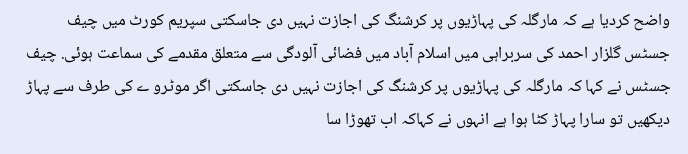واضح کردیا ہے کہ مارگلہ کی پہاڑیوں پر کرشنگ کی اجازت نہیں دی جاسکتی سپریم کورٹ میں چیف جسٹس گلزار احمد کی سربراہی میں اسلام آباد میں فضائی آلودگی سے متعلق مقدمے کی سماعت ہوئی. چیف جسٹس نے کہا کہ مارگلہ کی پہاڑیوں پر کرشنگ کی اجازت نہیں دی جاسکتی اگر موٹرو ے کی طرف سے پہاڑ دیکھیں تو سارا پہاڑ کٹا ہوا ہے انہوں نے کہاکہ اب تھوڑا سا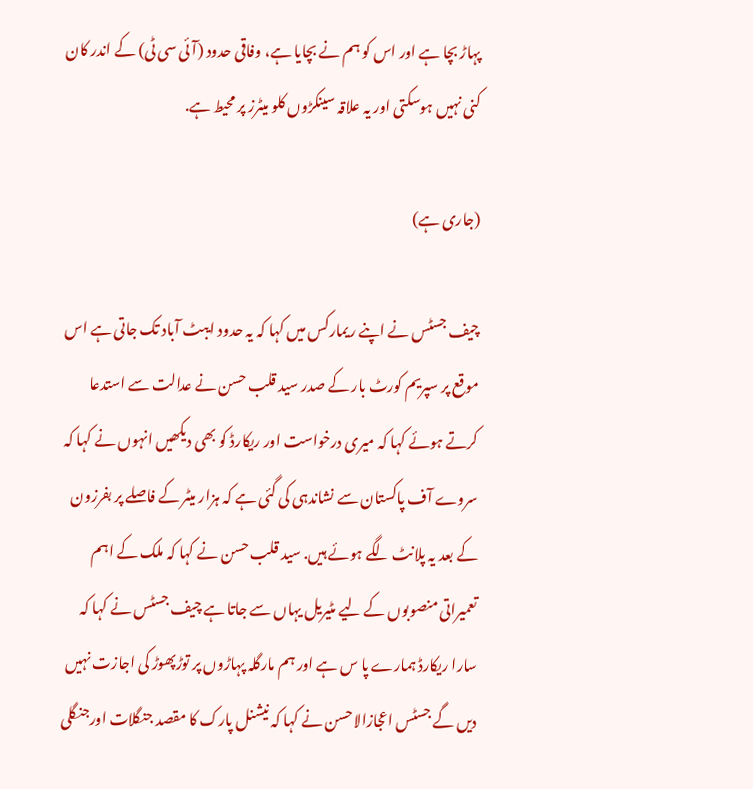پہاڑ بچا ہے اور اس کو ہم نے بچایا ہے، وفاقی حدود (آئی سی ٹی) کے اندر کان کنی نہیں ہوسکتی اور یہ علاقہ سینکڑوں کلو میٹرز پر محیط ہے.

(جاری ہے)

چیف جسٹس نے اپنے ریمارکس میں کہا کہ یہ حدود ایبٹ آباد تک جاتی ہے اس موقع پر سپریم کورٹ بار کے صدر سید قلب حسن نے عدالت سے استدعا کرتے ہوئے کہا کہ میری درخواست اور ریکارڈ کو بھی دیکھیں انہوں نے کہا کہ سروے آف پاکستان سے نشاندہی کی گئی ہے کہ ہزار میٹر کے فاصلے پر بفرزون کے بعد یہ پلانٹ لگے ہوئے ہیں. سید قلب حسن نے کہا کہ ملک کے اہم تعمیراتی منصوبوں کے لیے مٹیریل یہاں سے جاتا ہے چیف جسٹس نے کہا کہ سارا ریکارڈ ہمارے پا س ہے اور ہم مارگلہ پہاڑوں پر توڑپھوڑ کی اجازت نہیں دیں گے جسٹس اعجازالاحسن نے کہا کہ نیشنل پارک کا مقصد جنگلات اورجنگلی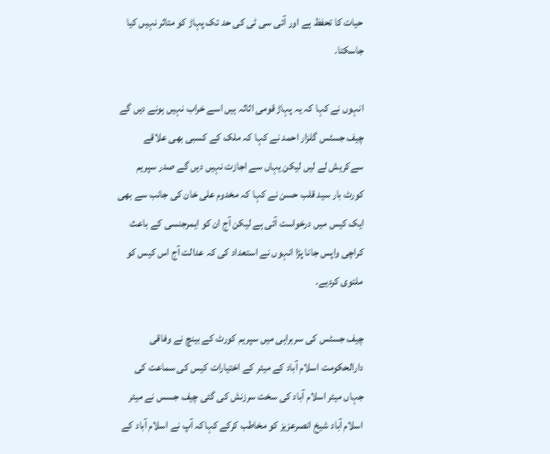حیات کا تحفظ ہے اور آئی سی ٹی کی حد تک پہاڑ کو متاثر نہیں کیا جاسکتا.

انہوں نے کہا کہ یہ پہاڑ قومی اثاثہ ہیں اسے خراب نہیں ہونے دیں گے چیف جسٹس گلزار احمد نے کہا کہ ملک کے کسبی بھی علاقے سےکریش لے لیں لیکن یہاں سے اجازت نہیں دیں گے صدر سپریم کورٹ بار سید قلب حسن نے کہا کہ مخدوم علی خان کی جانب سے بھی ایک کیس میں درخواست آئی ہے لیکن آج ان کو ایمرجنسی کے باعث کراچی واپس جانا پڑا انہوں نے استعداد کی کہ عدالت آج اس کیس کو ملتوی کردیے.

چیف جسٹس کی سربراہی میں سپریم کورٹ کے بینچ نے وفاقی دارالحکومت اسلام آباد کے میئر کے اختیارات کیس کی سماعت کی جہاں میئر اسلام آباد کی سخت سرزنش کی گئی چیف جسس نے میئر اسلام آباد شیخ انصرعزیز کو مخاطب کرکے کہاکہ آپ نے اسلام آباد کے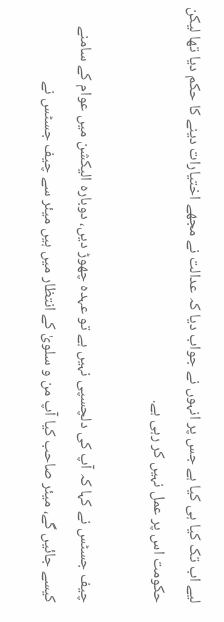لیے اب تک کیا ہی کیا ہے جس پر انہوں نے جواب دیا کہ عدالت نے مجھے اختیارات دینے کا حکم دیا تھا لیکن حکومت اس پر عمل نہیں کر رہی ہے.

چیف جسٹس نے کہا کہ آپ کی دلچسپی نہیں ہے تو عہدہ چھوڑ دیں، دوبارہ الیکشن میں عوام کے سامنے کیسے جائیں گے، میئر صاحب کیا آپ من و سلویٰ کے انتظار میں ہیں میئر سے چیف جسٹس نے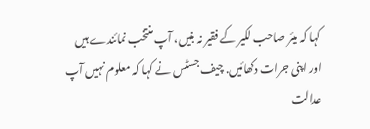کہا کہ میئر صاحب لکیر کے فقیر نہ بنیں، آپ منتخب نمائندے ہیں اور اپنی جرات دکھائیں. چیف جسٹس نے کہا کہ معلوم نہیں آپ عدالت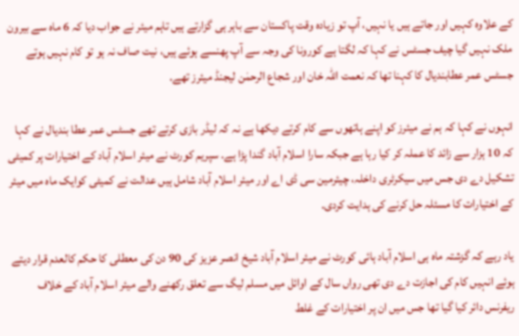کے علاوہ کہیں اور جاتے ہیں یا نہیں، آپ تو زیادہ وقت پاکستان سے باہر ہی گزارتے ہیں تاہم میئر نے جواب دیا کہ 6 ماہ سے بیرون ملک نہیں گیا چیف جسٹس نے کہا کہ لگتا ہے کورونا کی وجہ سے آپ پھنسے ہوئے ہیں، نیت صاف نہ ہو تو کام نہیں ہوتے جسٹس عمر عطابندیال کا کہنا تھا کہ نعمت اللہ خان اور شجاع الرحمٰن لیجنڈ میئرز تھے.

انہوں نے کہا کہ ہم نے میئرز کو اپنے ہاتھوں سے کام کرتے دیکھا ہے نہ کہ لیڈر بازی کرتے تھے جسٹس عمر عطا بندیال نے کہا کہ 10 ہزار سے زائد کا عملہ کر کیا رہا ہے جبکہ سارا اسلام آباد گندا پڑا ہے. سپریم کورٹ نے میئر اسلام آباد کے اختیارات پر کمیٹی تشکیل دے دی جس میں سیکرٹری داخلہ، چیئرمین سی ڈی اے اور میئر اسلام آباد شامل ہیں عدالت نے کمیٹی کوایک ماہ میں میئر کے اختیارات کا مسئلہ حل کرنے کی ہدایت کردی.

یاد رہے کہ گزشتہ ماہ ہی اسلام آباد ہائی کورٹ نے میئر اسلام آباد شیخ انصر عزیز کی 90 دن کی معطلی کا حکم کالعدم قرار دیتے ہوئے انہیں کام کی اجازت دے دی تھی رواں سال کے اوائل میں مسلم لیگ سے تعلق رکھنے والے میئر اسلام آباد کے خلاف ریفرنس دائر کیا گیا تھا جس میں ان پر اختیارات کے غلط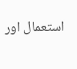استعمال اور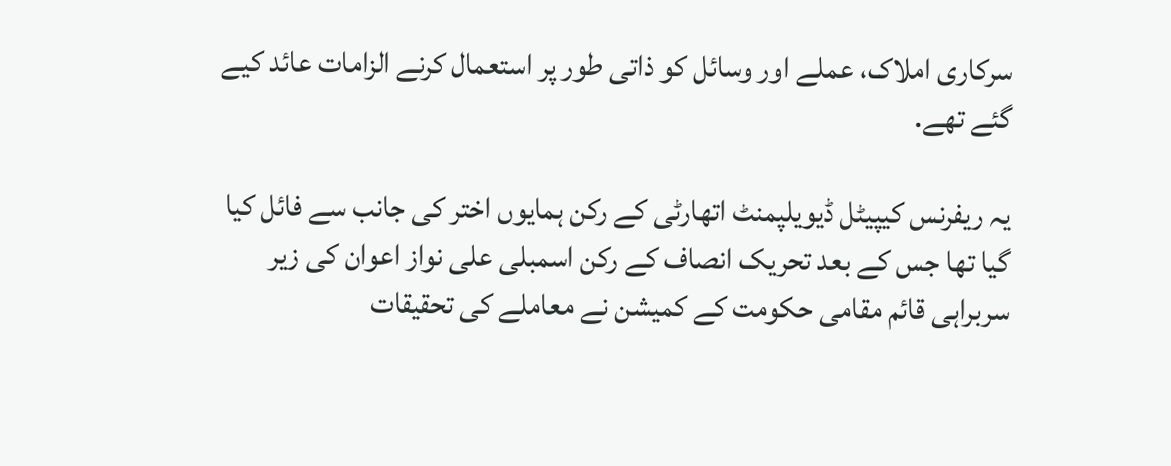سرکاری املاک، عملے اور وسائل کو ذاتی طور پر استعمال کرنے الزامات عائد کیے گئے تھے.

یہ ریفرنس کیپیٹل ڈیویلپمنٹ اتھارٹی کے رکن ہمایوں اختر کی جانب سے فائل کیا گیا تھا جس کے بعد تحریک انصاف کے رکن اسمبلی علی نواز اعوان کی زیر سربراہی قائم مقامی حکومت کے کمیشن نے معاملے کی تحقیقات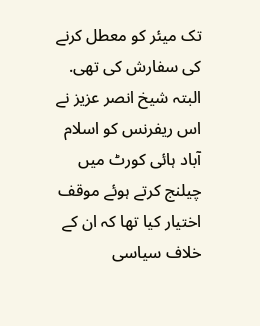تک میئر کو معطل کرنے کی سفارش کی تھی. البتہ شیخ انصر عزیز نے اس ریفرنس کو اسلام آباد ہائی کورٹ میں چیلنج کرتے ہوئے موقف اختیار کیا تھا کہ ان کے خلاف سیاسی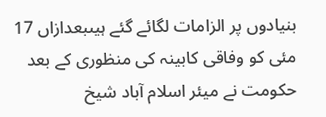بنیادوں پر الزامات لگائے گئے ہیںبعدازاں 17 مئی کو وفاقی کابینہ کی منظوری کے بعد حکومت نے میئر اسلام آباد شیخ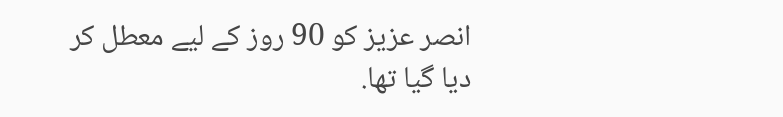انصر عزیز کو 90 روز کے لیے معطل کر دیا گیا تھا.